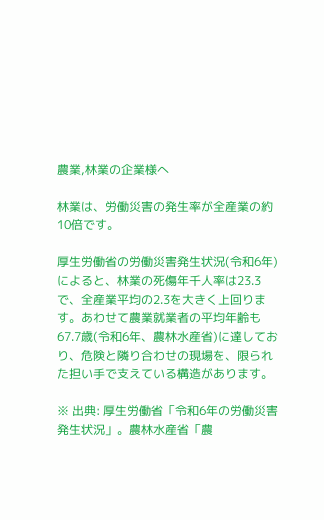農業,林業の企業様へ

林業は、労働災害の発生率が全産業の約10倍です。

厚生労働省の労働災害発生状況(令和6年)によると、林業の死傷年千人率は23.3で、全産業平均の2.3を大きく上回ります。あわせて農業就業者の平均年齢も67.7歳(令和6年、農林水産省)に達しており、危険と隣り合わせの現場を、限られた担い手で支えている構造があります。

※ 出典: 厚生労働省「令和6年の労働災害発生状況」。農林水産省「農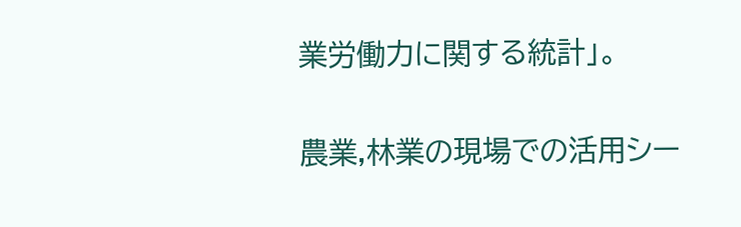業労働力に関する統計」。

農業,林業の現場での活用シー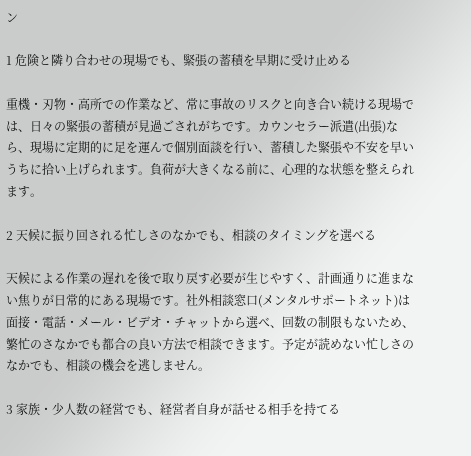ン

1 危険と隣り合わせの現場でも、緊張の蓄積を早期に受け止める

重機・刃物・高所での作業など、常に事故のリスクと向き合い続ける現場では、日々の緊張の蓄積が見過ごされがちです。カウンセラー派遣(出張)なら、現場に定期的に足を運んで個別面談を行い、蓄積した緊張や不安を早いうちに拾い上げられます。負荷が大きくなる前に、心理的な状態を整えられます。

2 天候に振り回される忙しさのなかでも、相談のタイミングを選べる

天候による作業の遅れを後で取り戻す必要が生じやすく、計画通りに進まない焦りが日常的にある現場です。社外相談窓口(メンタルサポートネット)は面接・電話・メール・ビデオ・チャットから選べ、回数の制限もないため、繁忙のさなかでも都合の良い方法で相談できます。予定が読めない忙しさのなかでも、相談の機会を逃しません。

3 家族・少人数の経営でも、経営者自身が話せる相手を持てる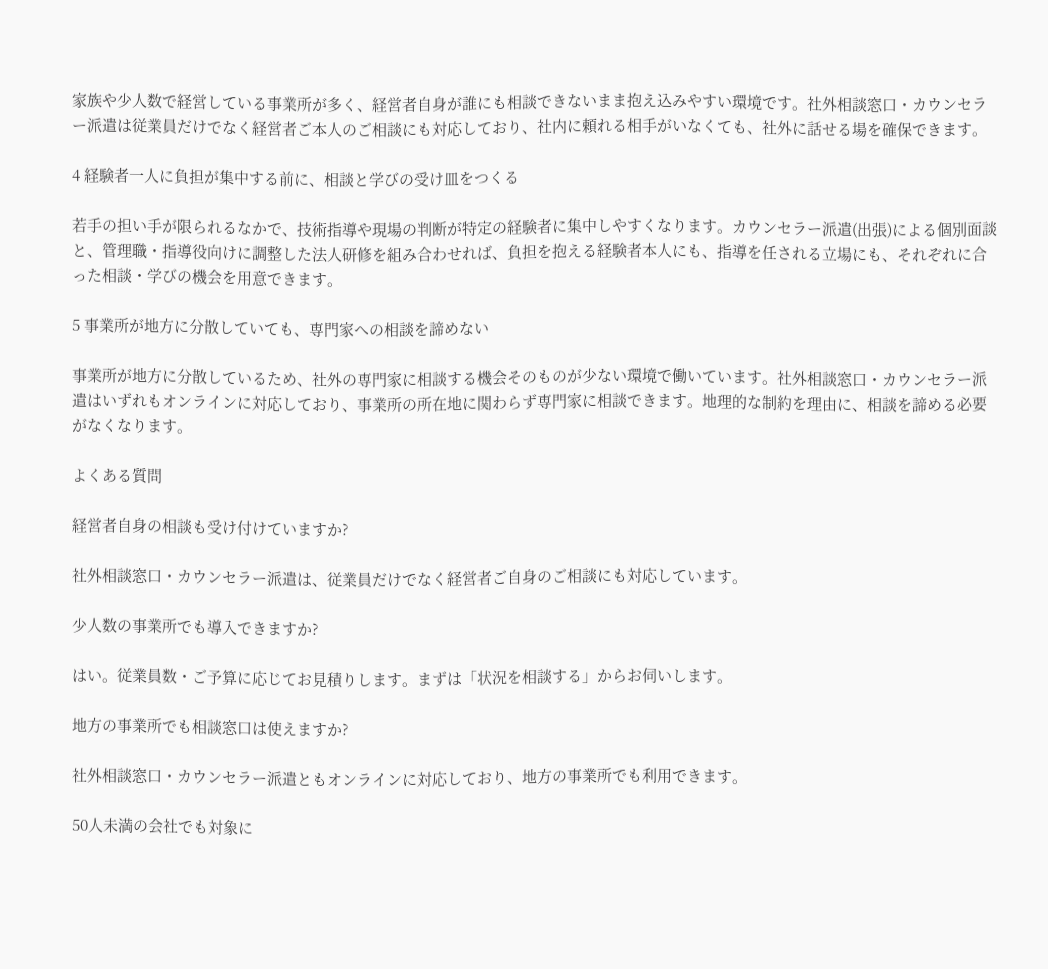家族や少人数で経営している事業所が多く、経営者自身が誰にも相談できないまま抱え込みやすい環境です。社外相談窓口・カウンセラー派遣は従業員だけでなく経営者ご本人のご相談にも対応しており、社内に頼れる相手がいなくても、社外に話せる場を確保できます。

4 経験者一人に負担が集中する前に、相談と学びの受け皿をつくる

若手の担い手が限られるなかで、技術指導や現場の判断が特定の経験者に集中しやすくなります。カウンセラー派遣(出張)による個別面談と、管理職・指導役向けに調整した法人研修を組み合わせれば、負担を抱える経験者本人にも、指導を任される立場にも、それぞれに合った相談・学びの機会を用意できます。

5 事業所が地方に分散していても、専門家への相談を諦めない

事業所が地方に分散しているため、社外の専門家に相談する機会そのものが少ない環境で働いています。社外相談窓口・カウンセラー派遣はいずれもオンラインに対応しており、事業所の所在地に関わらず専門家に相談できます。地理的な制約を理由に、相談を諦める必要がなくなります。

よくある質問

経営者自身の相談も受け付けていますか?

社外相談窓口・カウンセラー派遣は、従業員だけでなく経営者ご自身のご相談にも対応しています。

少人数の事業所でも導入できますか?

はい。従業員数・ご予算に応じてお見積りします。まずは「状況を相談する」からお伺いします。

地方の事業所でも相談窓口は使えますか?

社外相談窓口・カウンセラー派遣ともオンラインに対応しており、地方の事業所でも利用できます。

50人未満の会社でも対象に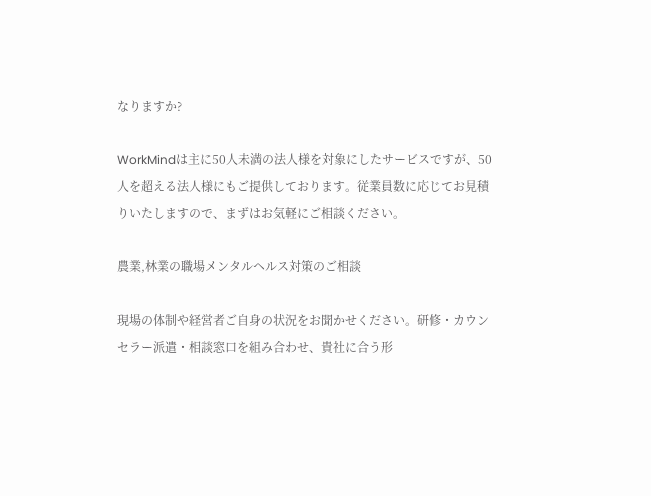なりますか?

WorkMindは主に50人未満の法人様を対象にしたサービスですが、50人を超える法人様にもご提供しております。従業員数に応じてお見積りいたしますので、まずはお気軽にご相談ください。

農業,林業の職場メンタルヘルス対策のご相談

現場の体制や経営者ご自身の状況をお聞かせください。研修・カウンセラー派遣・相談窓口を組み合わせ、貴社に合う形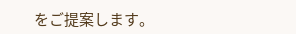をご提案します。